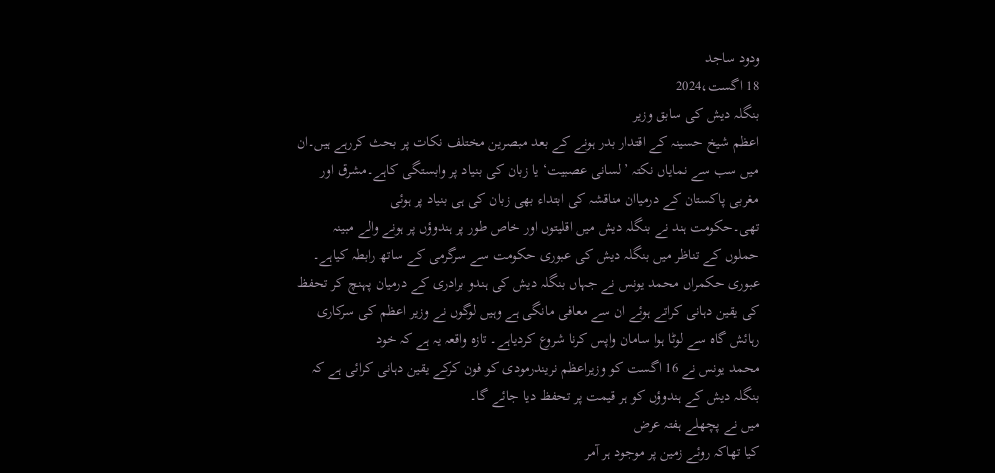ودود ساجد
18 اگست،2024
بنگلہ دیش کی سابق وزیر
اعظم شیخ حسینہ کے اقتدار بدر ہونے کے بعد مبصرین مختلف نکات پر بحث کررہے ہیں۔ان
میں سب سے نمایاں نکتہ ’لسانی عصبیت‘ یا زبان کی بنیاد پر وابستگی کاہے۔مشرق اور
مغربی پاکستان کے درمیاان مناقشہ کی ابتداء بھی زبان کی ہی بنیاد پر ہوئی
تھی۔حکومت ہند نے بنگلہ دیش میں اقلیتوں اور خاص طور پر ہندوؤں پر ہونے والے مبینہ
حملوں کے تناظر میں بنگلہ دیش کی عبوری حکومت سے سرگرمی کے ساتھ رابطہ کیاہے۔
عبوری حکمراں محمد یونس نے جہاں بنگلہ دیش کی ہندو برادری کے درمیان پہنچ کر تحفظ
کی یقین دہانی کراتے ہوئے ان سے معافی مانگی ہے وہیں لوگوں نے وزیر اعظم کی سرکاری
رہائش گاہ سے لوٹا ہوا سامان واپس کرنا شروع کردیاہے۔ تازہ واقعہ یہ ہے کہ خود
محمد یونس نے 16 اگست کو وزیراعظم نریندرمودی کو فون کرکے یقین دہانی کرائی ہے کہ
بنگلہ دیش کے ہندوؤں کو ہر قیمت پر تحفظ دیا جائے گا۔
میں نے پچھلے ہفتہ عرض
کیا تھاکہ روئے زمین پر موجود ہر آمر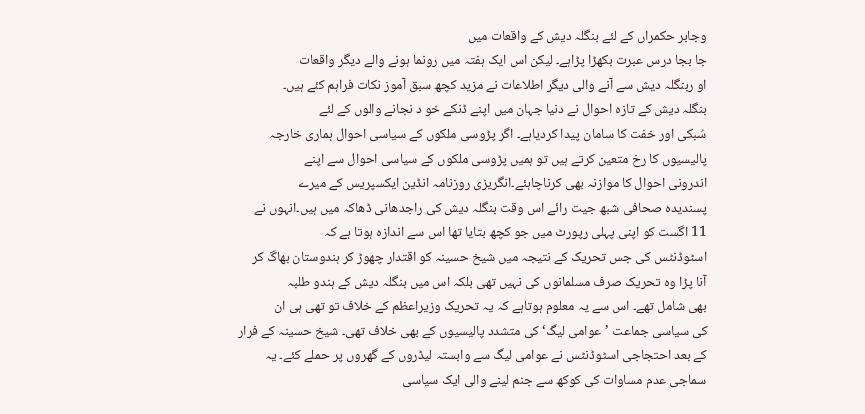وجابر حکمراں کے لئے بنگلہ دیش کے واقعات میں
جا بجا درس عبرت بکھڑا پڑاہے۔ لیکن اس ایک ہفتہ میں رونما ہونے والے دیگر واقعات
او ربنگلہ دیش سے آنے والی دیگر اطلاعات نے مزید کچھ سبق آموز نکات فراہم کئے ہیں۔
بنگلہ دیش کے تازہ احوال نے دنیا جہان میں اپنے ڈنکے خو د نجانے والوں کے لئے
سُبکی اور خفت کا سامان پیدا کردیاہے۔ اگر پڑوسی ملکوں کے سیاسی احوال ہماری خارجہ
پالیسیوں کا رخ متعین کرتے ہیں تو ہمیں پڑوسی ملکوں کے سیاسی احوال سے اپنے
اندرونی احوال کا موازنہ بھی کرناچاہئے۔انگریزی روزنامہ انڈین ایکسپریس کے میرے
پسندیدہ صحافی شبھ جیت رائے اس وقت بنگلہ دیش کی راجدھانی ڈھاکہ میں ہیں۔انہوں نے
11 اگست کو اپنی پہلی رپورٹ میں جو کچھ بتایا تھا اس سے اندازہ ہوتا ہے کہ
اسٹوڈنٹس کی جس تحریک کے نتیجہ میں شیخ حسینہ کو اقتدار چھوڑ کر ہندوستان بھاگ کر
آنا پڑا وہ تحریک صرف مسلمانوں کی نہیں تھی بلکہ اس میں بنگلہ دیش کے ہندو طلبہ
بھی شامل تھے۔ اس سے یہ معلوم ہوتاہے کہ یہ تحریک وزیراعظم کے خلاف تو تھی ہی ان
کی سیاسی جماعت ’عوامی لیگ‘ کی متشدد پالیسیوں کے بھی خلاف تھی۔ شیخ حسینہ کے فرار
کے بعد احتجاجی اسٹوڈنٹس نے عوامی لیگ سے وابستہ لیڈروں کے گھروں پر حملے کئے۔ یہ
سماجی عدم مساوات کی کوکھ سے جنم لینے والی ایک سیاسی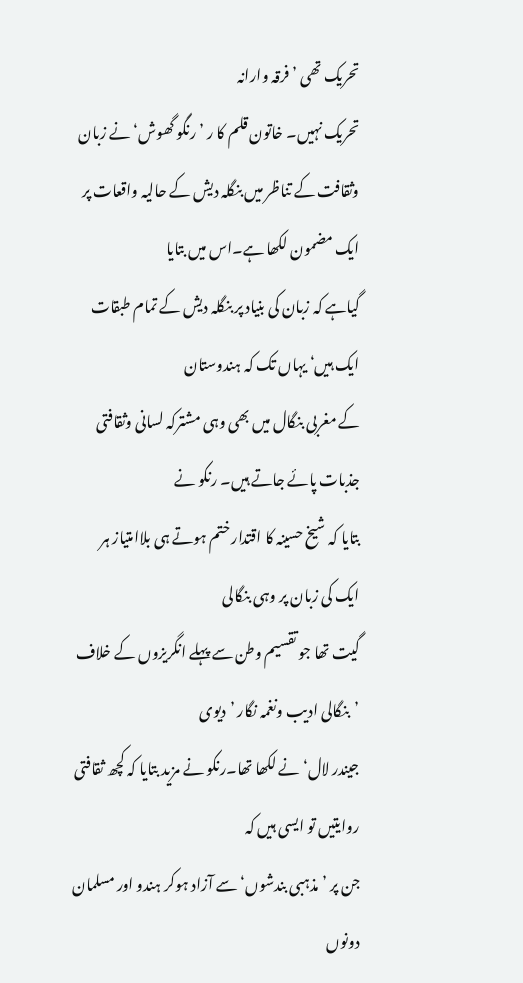تحریک تھی ’فرقہ وارانہ
تحریک نہیں۔ خاتون قلم کا ر ’رنگو گھوش‘ نے زبان
وثقافت کے تناظر میں بنگلہ دیش کے حالیہ واقعات پر ایک مضمون لکھا ہے۔اس میں بتایا
گیاہے کہ زبان کی بنیاد پر بنگلہ دیش کے تمام طبقات ایک ہیں‘ یہاں تک کہ ہندوستان
کے مغربی بنگال میں بھی وہی مشترکہ لسانی وثقافتی جذبات پائے جاتے ہیں۔ رنکو نے
بتایا کہ شیخ حسینہ کا اقتدار ختم ہوتے ہی بلاامتیاز ہر ایک کی زبان پر وہی بنگالی
گیت تھا جو تقسیم وطن سے پہلے انگریزوں کے خلاف ’بنگالی ادیب ونغمہ نگار ’دیوی
جیندر لال‘ نے لکھا تھا۔رنکو نے مزید بتایا کہ کچھ ثقافتی روایتیں تو ایسی ہیں کہ
جن پر ’مذہبی بندشوں‘ سے آزاد ہوکر ہندو اور مسلمان دونوں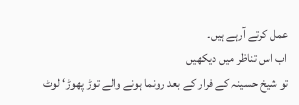عمل کرتے آرہے ہیں۔
اب اس تناظر میں دیکھیں
تو شیخ حسینہ کے فرار کے بعد رونما ہونے والے توڑ پھوڑ‘ لوٹ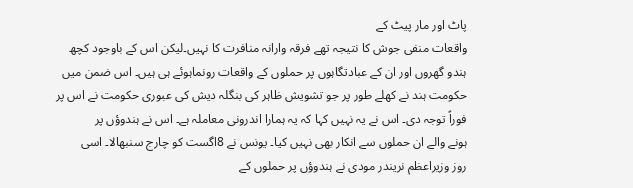پاٹ اور مار پیٹ کے
واقعات منفی جوش کا نتیجہ تھے فرقہ وارانہ منافرت کا نہیں۔لیکن اس کے باوجود کچھ
ہندو گھروں اور ان کے عبادتگاہوں پر حملوں کے واقعات رونماہوئے ہی ہیں۔ اس ضمن میں
حکومت ہند نے کھلے طور پر جو تشویش ظاہر کی بنگلہ دیش کی عبوری حکومت نے اس پر
فوراً توجہ دی۔ اس نے یہ نہیں کہا کہ یہ ہمارا اندرونی معاملہ ہے۔ اس نے ہندوؤں پر
ہونے والے ان حملوں سے انکار بھی نہیں کیا۔ یونس نے 8اگست کو چارج سنبھالا۔ اسی
روز وزیراعظم نریندر مودی نے ہندوؤں پر حملوں کے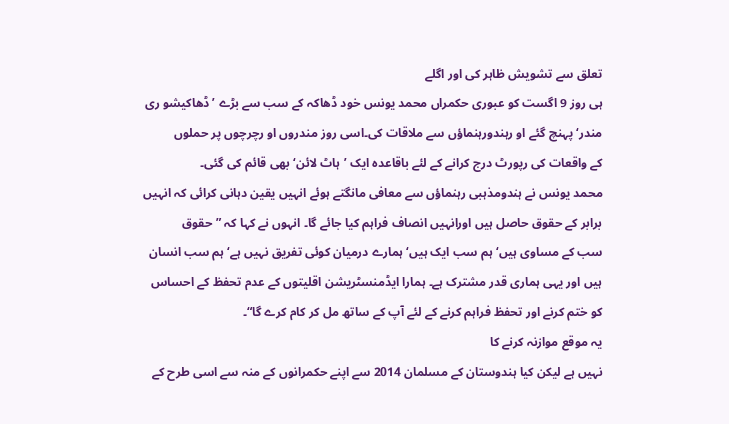تعلق سے تشویش ظاہر کی اور اگلے
ہی روز 9 اگست کو عبوری حکمراں محمد یونس خود ڈھاکہ کے سب سے بڑے ’ڈھاکیشو ری
مندر‘ پہنچ گئے او رہندورہنماؤں سے ملاقات کی۔اسی روز مندروں او رچرچوں پر حملوں
کے واقعات کی رپورٹ درج کرانے کے لئے باقاعدہ ایک ’ہاٹ لائن‘ بھی قائم کی گئی۔
محمد یونس نے ہندومذہبی رہنماؤں سے معافی مانگتے ہوئے انہیں یقین دہانی کرائی کہ انہیں
برابر کے حقوق حاصل ہیں اورانہیں انصاف فراہم کیا جائے گا۔ انہوں نے کہا کہ ”حقوق
سب کے مساوی ہیں‘ ہم سب ایک ہیں‘ ہمارے درمیان کوئی تفریق نہیں ہے‘ ہم سب انسان
ہیں اور یہی ہماری قدر مشترک ہے۔ ہمارا ایڈمنسٹریشن اقلیتوں کے عدم تحفظ کے احساس
کو ختم کرنے اور تحفظ فراہم کرنے کے لئے آپ کے ساتھ مل کر کام کرے گا“۔
یہ موقع موازنہ کرنے کا
نہیں ہے لیکن کیا ہندوستان کے مسلمان 2014 سے اپنے حکمرانوں کے منہ سے اسی طرح کے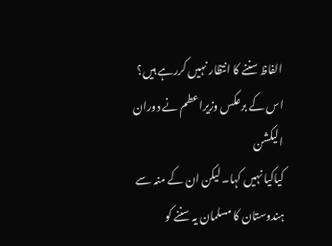الفاظ سننے کا انتظار نہیں کررہے ہیں؟ اس کے برعکس وزیراعطم نے دوران الیکشن
کیاکیا نہیں کہا۔ لیکن ان کے منہ سے ہندوستان کا مسلمان یہ سننے کو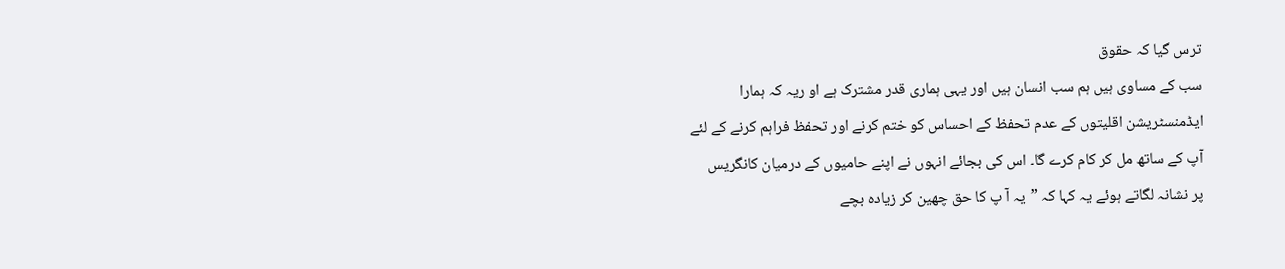ترس گیا کہ حقوق
سب کے مساوی ہیں ہم سب انسان ہیں اور یہی ہماری قدر مشترک ہے او ریہ کہ ہمارا
ایڈمنسٹریشن اقلیتوں کے عدم تحفظ کے احساس کو ختم کرنے اور تحفظ فراہم کرنے کے لئے
آپ کے ساتھ مل کر کام کرے گا۔ اس کی بجائے انہوں نے اپنے حامیوں کے درمیان کانگریس
پر نشانہ لگاتے ہوئے یہ کہا کہ ”یہ آ پ کا حق چھین کر زیادہ بچے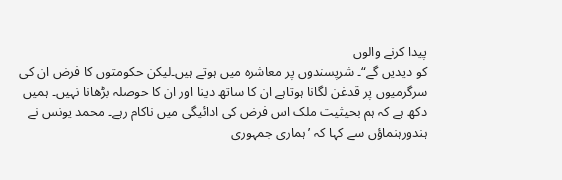پیدا کرنے والوں
کو دیدیں گے“۔ شرپسندوں پر معاشرہ میں ہوتے ہیں۔لیکن حکومتوں کا فرض ان کی
سرگرمیوں پر قدغن لگانا ہوتاہے ان کا ساتھ دینا اور ان کا حوصلہ بڑھانا نہیں۔ ہمیں
دکھ ہے کہ ہم بحیثیت ملک اس فرض کی ادائیگی میں ناکام رہے۔ محمد یونس نے
ہندورہنماؤں سے کہا کہ ’ہماری جمہوری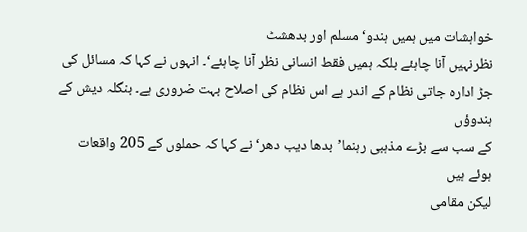خواہشات میں ہمیں ہندو‘ مسلم اور بدھشٹ
نظرنہیں آنا چاہئے بلکہ ہمیں فقط انسانی نظر آنا چاہئے‘۔ انہوں نے کہا کہ مسائل کی
جڑ ادارہ جاتی نظام کے اندر ہے اس نظام کی اصلاح بہت ضروری ہے۔ بنگلہ دیش کے ہندوؤں
کے سب سے بڑے مذہبی رہنما’بدھا دیب دھر‘ نے کہا کہ حملوں کے 205 واقعات ہوئے ہیں
لیکن مقامی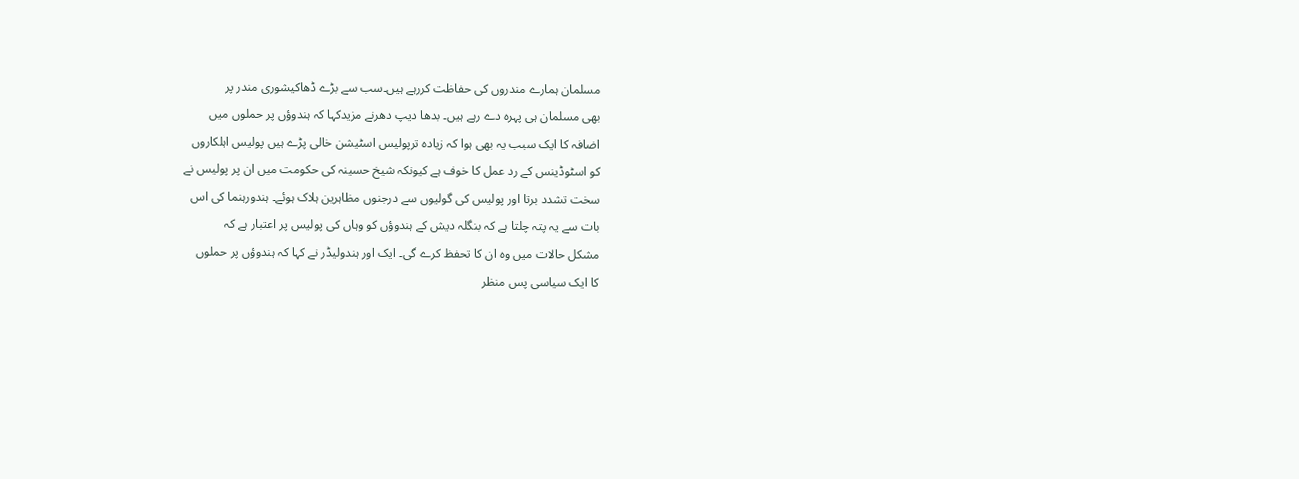مسلمان ہمارے مندروں کی حفاظت کررہے ہیں۔سب سے بڑے ڈھاکیشوری مندر پر
بھی مسلمان ہی پہرہ دے رہے ہیں۔ بدھا دیپ دھرنے مزیدکہا کہ ہندوؤں پر حملوں میں
اضافہ کا ایک سبب یہ بھی ہوا کہ زیادہ ترپولیس اسٹیشن خالی پڑے ہیں پولیس اہلکاروں
کو اسٹوڈینس کے رد عمل کا خوف ہے کیونکہ شیخ حسینہ کی حکومت میں ان پر پولیس نے
سخت تشدد برتا اور پولیس کی گولیوں سے درجنوں مظاہرین ہلاک ہوئے۔ ہندورہنما کی اس
بات سے یہ پتہ چلتا ہے کہ بنگلہ دیش کے ہندوؤں کو وہاں کی پولیس پر اعتبار ہے کہ
مشکل حالات میں وہ ان کا تحفظ کرے گی۔ ایک اور ہندولیڈر نے کہا کہ ہندوؤں پر حملوں
کا ایک سیاسی پس منظر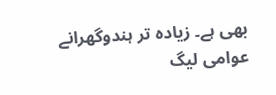بھی ہے۔ زیادہ تر ہندوگھرانے عوامی لیگ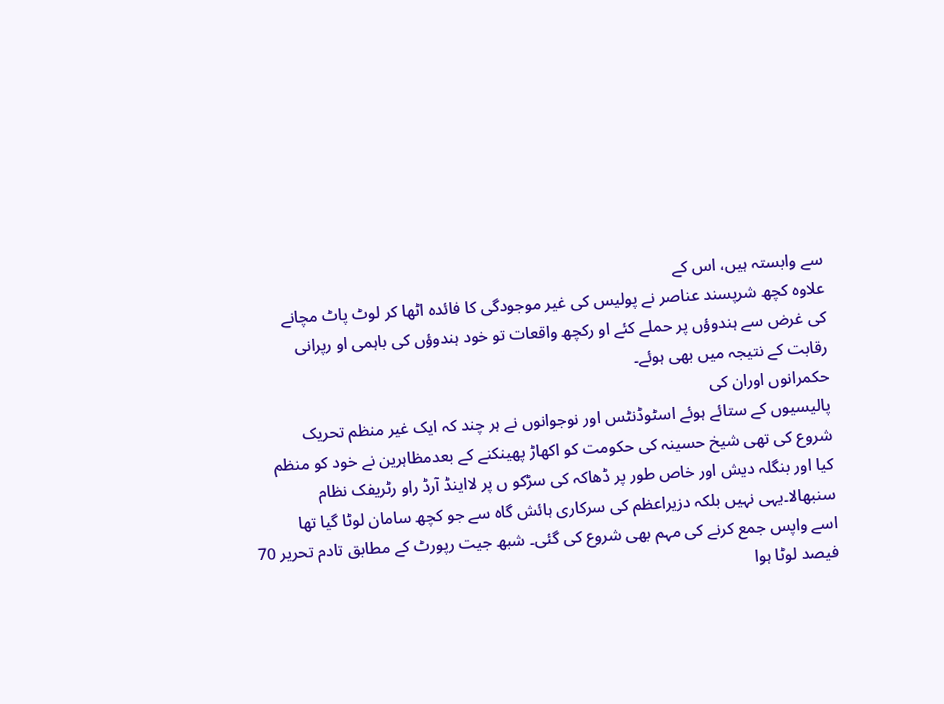سے وابستہ ہیں، اس کے
علاوہ کچھ شرپسند عناصر نے پولیس کی غیر موجودگی کا فائدہ اٹھا کر لوٹ پاٹ مچانے
کی غرض سے ہندوؤں پر حملے کئے او رکچھ واقعات تو خود ہندوؤں کی باہمی او رپرانی
رقابت کے نتیجہ میں بھی ہوئے۔
حکمرانوں اوران کی
پالیسیوں کے ستائے ہوئے اسٹوڈنٹس اور نوجوانوں نے ہر چند کہ ایک غیر منظم تحریک
شروع کی تھی شیخ حسینہ کی حکومت کو اکھاڑ پھینکنے کے بعدمظاہرین نے خود کو منظم
کیا اور بنگلہ دیش اور خاص طور پر ڈھاکہ کی سڑکو ں پر لااینڈ آرڈ راو رٹریفک نظام
سنبھالا۔یہی نہیں بلکہ دزیراعظم کی سرکاری ہائش گاہ سے جو کچھ سامان لوٹا گیا تھا
اسے واپس جمع کرنے کی مہم بھی شروع کی گئی۔ شبھ جیت رپورٹ کے مطابق تادم تحریر 70
فیصد لوٹا ہوا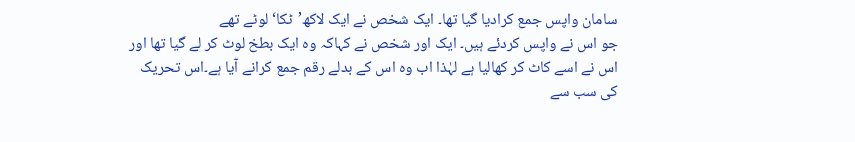سامان واپس جمع کرادیا گیا تھا۔ ایک شخص نے ایک لاکھ’ٹکا‘ لوٹے تھے
جو اس نے واپس کردئے ہیں۔ ایک اور شخص نے کہاکہ وہ ایک بطخ لوٹ کر لے گیا تھا اور
اس نے اسے کاٹ کر کھالیا ہے لہٰذا اب وہ اس کے بدلے رقم جمع کرانے آیا ہے۔اس تحریک
کی سب سے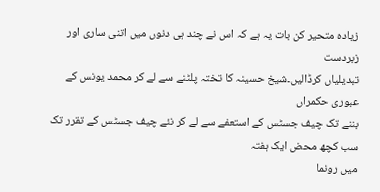زیادہ متحیر کن بات یہ ہے کہ اس نے چند ہی دنوں میں اتنی ساری اور زبردست
تبدیلیاں کرڈالیں۔شیخ حسینہ کا تختہ پلٹنے سے لے کر محمد یونس کے عبوری حکمراں
بننے تک چیف جسٹس کے استعفے سے لے کر نئے چیف جسٹس کے تقرر تک سب کچھ محض ایک ہفتہ
میں رونما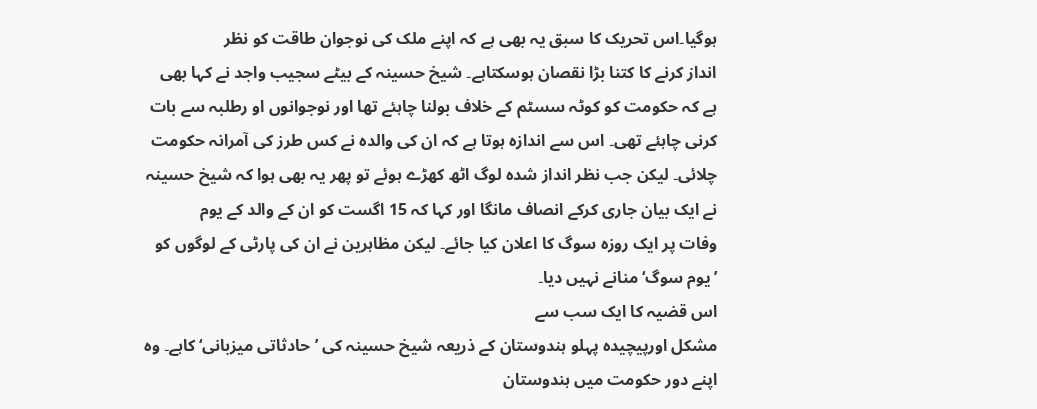ہوگیا۔اس تحریک کا سبق یہ بھی ہے کہ اپنے ملک کی نوجوان طاقت کو نظر
انداز کرنے کا کتنا بڑا نقصان ہوسکتاہے۔ شیخ حسینہ کے بیٹے سجیب واجد نے کہا بھی
ہے کہ حکومت کو کوٹہ سسٹم کے خلاف بولنا چاہئے تھا اور نوجوانوں او رطلبہ سے بات
کرنی چاہئے تھی۔ اس سے اندازہ ہوتا ہے کہ ان کی والدہ نے کس طرز کی آمرانہ حکومت
چلائی۔ لیکن جب نظر انداز شدہ لوگ اٹھ کھڑے ہوئے تو پھر یہ بھی ہوا کہ شیخ حسینہ
نے ایک بیان جاری کرکے انصاف مانگا اور کہا کہ 15 اگست کو ان کے والد کے یوم
وفات پر ایک روزہ سوگ کا اعلان کیا جائے۔ لیکن مظاہرین نے ان کی پارٹی کے لوگوں کو
’یوم سوگ‘ منانے نہیں دیا۔
اس قضیہ کا ایک سب سے
مشکل اورپیچیدہ پہلو ہندوستان کے ذریعہ شیخ حسینہ کی ’حادثاتی میزبانی‘ کاہے۔ وہ
اپنے دور حکومت میں ہندوستان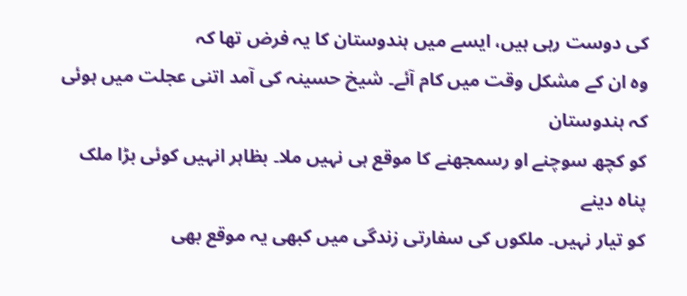کی دوست رہی ہیں، ایسے میں ہندوستان کا یہ فرض تھا کہ
وہ ان کے مشکل وقت میں کام آئے۔ شیخ حسینہ کی آمد اتنی عجلت میں ہوئی کہ ہندوستان
کو کچھ سوچنے او رسمجھنے کا موقع ہی نہیں ملا۔ بظاہر انہیں کوئی بڑا ملک پناہ دینے
کو تیار نہیں۔ ملکوں کی سفارتی زندگی میں کبھی یہ موقع بھی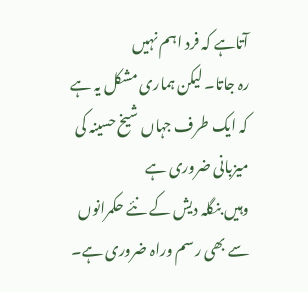آتاہے کہ فرد اہم نہیں
رہ جاتا۔ لیکن ہماری مشکل یہ ہے کہ ایک طرف جہاں شیخ حسینہ کی میزبانی ضروری ہے
وہیں بنگلہ دیش کے نئے حکمرانوں سے بھی رسم وراہ ضروری ہے۔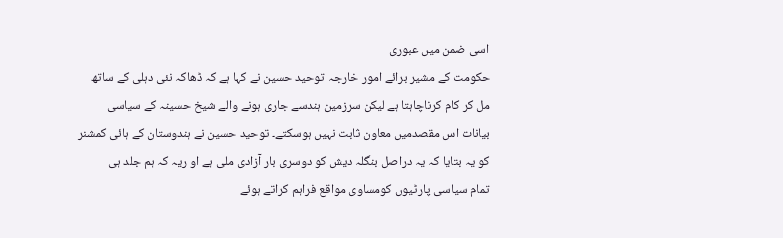اسی ضمن میں عبوری
حکومت کے مشیر برائے امور خارجہ توحید حسین نے کہا ہے کہ ڈھاکہ نئی دہلی کے ساتھ
مل کر کام کرناچاہتا ہے لیکن سرزمین ہندسے جاری ہونے والے شیخ حسینہ کے سیاسی
بیانات اس مقصدمیں معاون ثابت نہیں ہوسکتے۔ توحید حسین نے ہندوستان کے ہائی کمشنر
کو یہ بتایا کہ یہ دراصل بنگلہ دیش کو دوسری بار آزادی ملی ہے او ریہ کہ ہم جلد ہی
تمام سیاسی پارٹیوں کومساوی مواقع فراہم کراتے ہوئے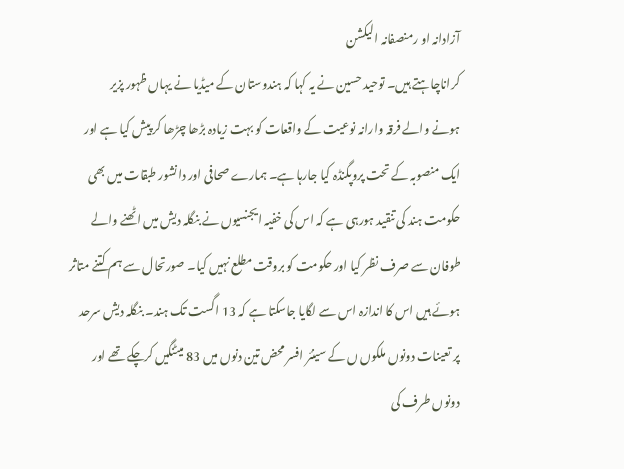آزادانہ او رمنصفانہ الیکشن
کراناچاہتے ہیں۔ توحید حسین نے یہ کہا کہ ہندوستان کے میڈیا نے یہاں ظہور پزیر
ہونے والے فرقہ وارانہ نوعیت کے واقعات کو بہت زیادہ بڑھا چڑھا کر پیش کیا ہے اور
ایک منصوبہ کے تحت پروپگنڈہ کیا جارہا ہے۔ ہمارے صحافی اور دانشور طبقات میں بھی
حکومت ہند کی تنقید ہورہی ہے کہ اس کی خفیہ ایجنسیوں نے بنگلہ دیش میں اٹھنے والے
طوفان سے صرف نظر کیا اور حکومت کو بروقت مطلع نہیں کیا۔ صورتحال سے ہم کتنے متاثر
ہوئے ہیں اس کا اندازہ اس سے لگایا جاسکتا ہے کہ 13 اگست تک ہند۔ بنگلہ دیش سرحد
پر تعینات دونوں ملکوں ں کے سینئر افسر محض تین دنوں میں 83 میٹنگیں کرچکے تھے اور
دونوں طرف کی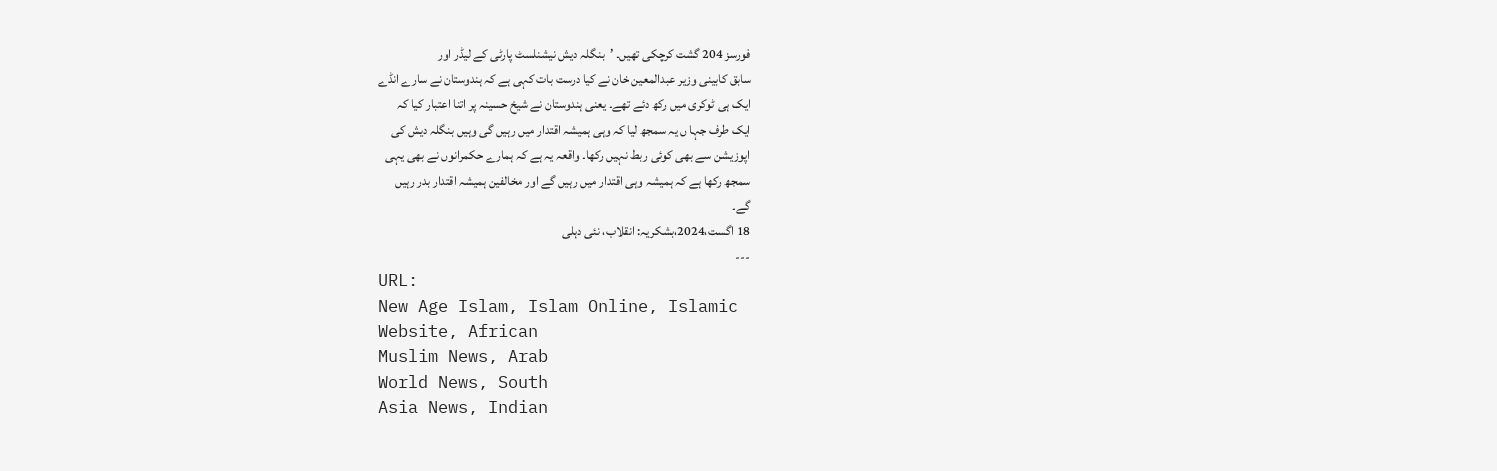فورسز 204 گشت کرچکی تھیں۔ ’بنگلہ دیش نیشنلسٹ پارٹی کے لیڈر اور
سابق کابینی وزیر عبدالمعین خان نے کیا درست بات کہی ہے کہ ہندوستان نے سارے انڈے
ایک ہی ٹوکری میں رکھ دئے تھے۔ یعنی ہندوستان نے شیخ حسینہ پر اتنا اعتبار کیا کہ
ایک طرف جہا ں یہ سمجھ لیا کہ وہی ہمیشہ اقتدار میں رہیں گی وہیں بنگلہ دیش کی
اپوزیشن سے بھی کوئی ربط نہیں رکھا۔ واقعہ یہ ہے کہ ہمارے حکمرانوں نے بھی یہی
سمجھ رکھا ہے کہ ہمیشہ وہی اقتدار میں رہیں گے اور مخالفین ہمیشہ اقتدار بدر رہیں
گے۔
18 اگست،2024،بشکریہ: انقلاب، نئی دہلی
---
URL:
New Age Islam, Islam Online, Islamic
Website, African
Muslim News, Arab
World News, South
Asia News, Indian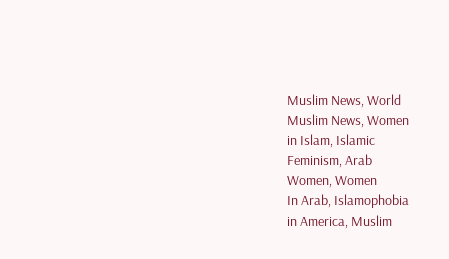Muslim News, World
Muslim News, Women
in Islam, Islamic
Feminism, Arab
Women, Women
In Arab, Islamophobia
in America, Muslim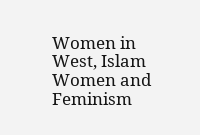Women in West, Islam
Women and Feminism